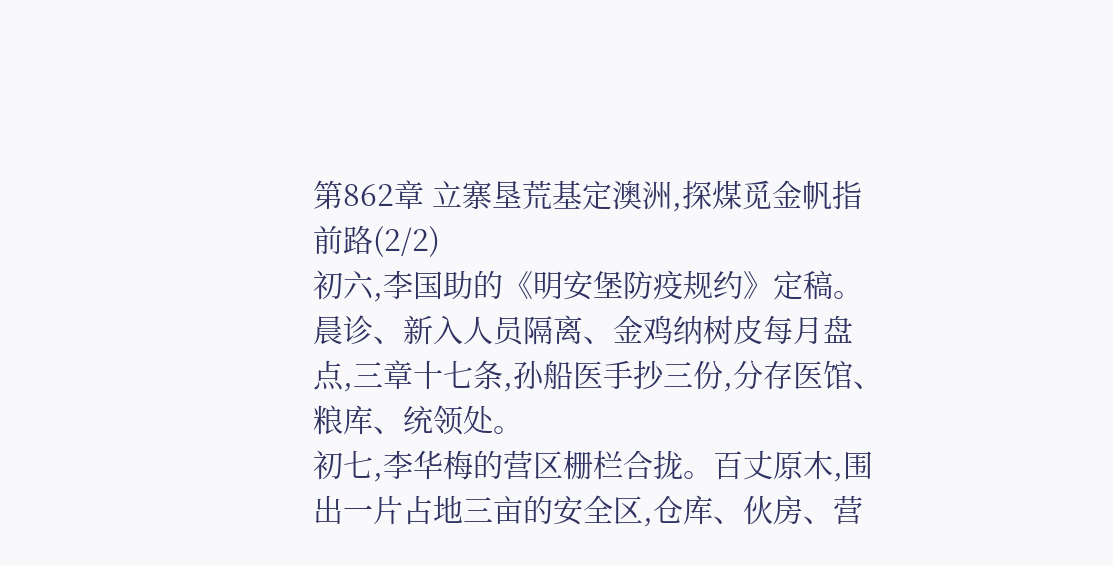第862章 立寨垦荒基定澳洲,探煤觅金帆指前路(2/2)
初六,李国助的《明安堡防疫规约》定稿。晨诊、新入人员隔离、金鸡纳树皮每月盘点,三章十七条,孙船医手抄三份,分存医馆、粮库、统领处。
初七,李华梅的营区栅栏合拢。百丈原木,围出一片占地三亩的安全区,仓库、伙房、营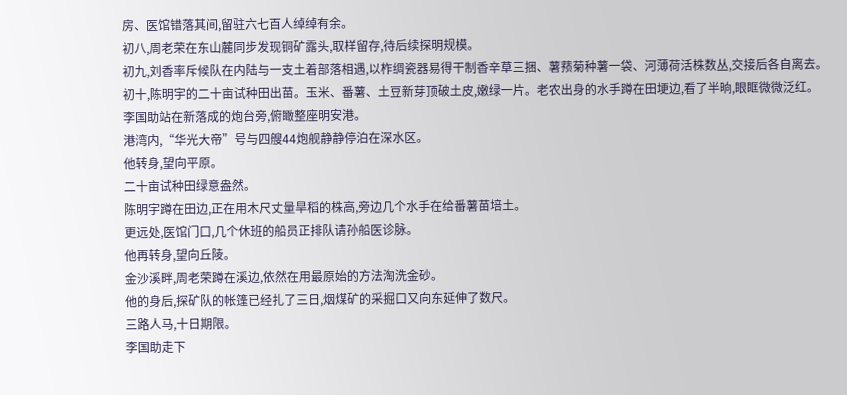房、医馆错落其间,留驻六七百人绰绰有余。
初八,周老荣在东山麓同步发现铜矿露头,取样留存,待后续探明规模。
初九,刘香率斥候队在内陆与一支土着部落相遇,以柞绸瓷器易得干制香辛草三捆、薯蓣菊种薯一袋、河薄荷活株数丛,交接后各自离去。
初十,陈明宇的二十亩试种田出苗。玉米、番薯、土豆新芽顶破土皮,嫩绿一片。老农出身的水手蹲在田埂边,看了半晌,眼眶微微泛红。
李国助站在新落成的炮台旁,俯瞰整座明安港。
港湾内,“华光大帝”号与四艘44炮舰静静停泊在深水区。
他转身,望向平原。
二十亩试种田绿意盎然。
陈明宇蹲在田边,正在用木尺丈量旱稻的株高,旁边几个水手在给番薯苗培土。
更远处,医馆门口,几个休班的船员正排队请孙船医诊脉。
他再转身,望向丘陵。
金沙溪畔,周老荣蹲在溪边,依然在用最原始的方法淘洗金砂。
他的身后,探矿队的帐篷已经扎了三日,烟煤矿的采掘口又向东延伸了数尺。
三路人马,十日期限。
李国助走下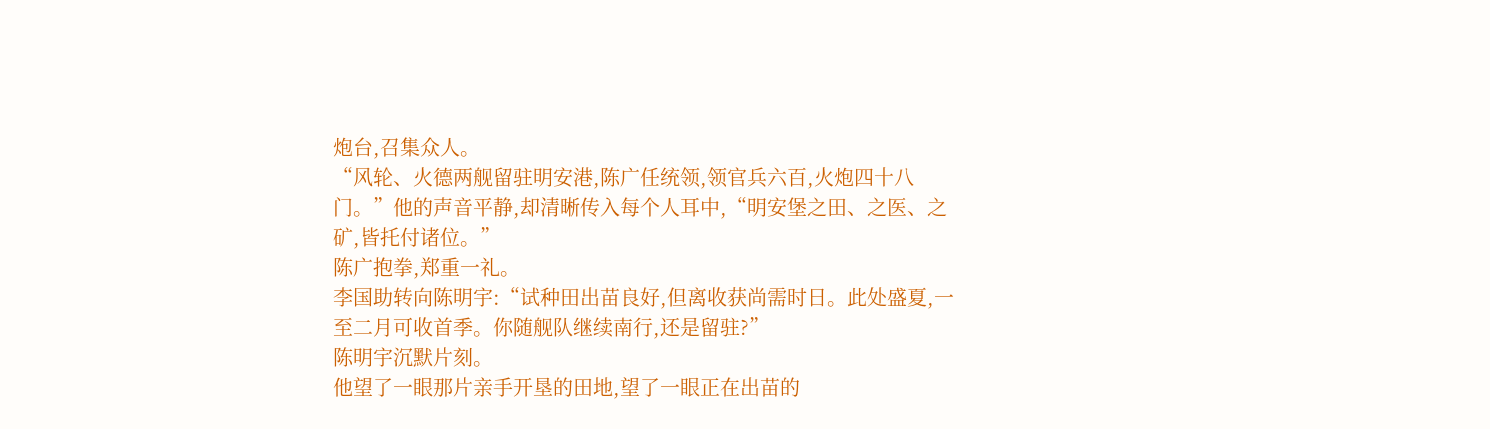炮台,召集众人。
“风轮、火德两舰留驻明安港,陈广任统领,领官兵六百,火炮四十八门。”他的声音平静,却清晰传入每个人耳中,“明安堡之田、之医、之矿,皆托付诸位。”
陈广抱拳,郑重一礼。
李国助转向陈明宇:“试种田出苗良好,但离收获尚需时日。此处盛夏,一至二月可收首季。你随舰队继续南行,还是留驻?”
陈明宇沉默片刻。
他望了一眼那片亲手开垦的田地,望了一眼正在出苗的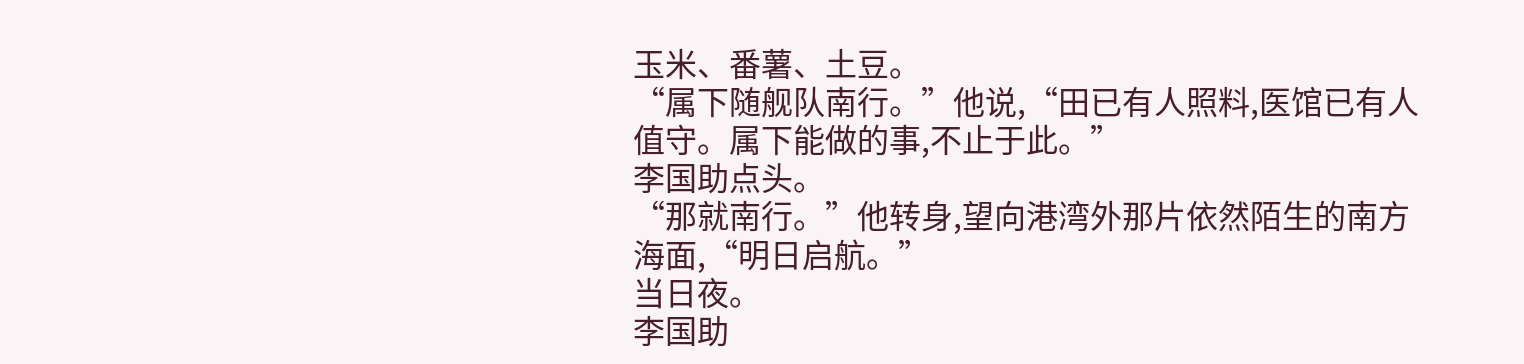玉米、番薯、土豆。
“属下随舰队南行。”他说,“田已有人照料,医馆已有人值守。属下能做的事,不止于此。”
李国助点头。
“那就南行。”他转身,望向港湾外那片依然陌生的南方海面,“明日启航。”
当日夜。
李国助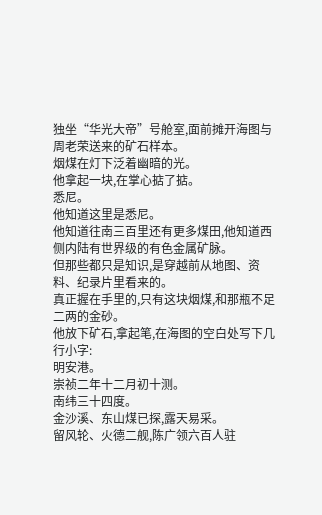独坐“华光大帝”号舱室,面前摊开海图与周老荣送来的矿石样本。
烟煤在灯下泛着幽暗的光。
他拿起一块,在掌心掂了掂。
悉尼。
他知道这里是悉尼。
他知道往南三百里还有更多煤田,他知道西侧内陆有世界级的有色金属矿脉。
但那些都只是知识,是穿越前从地图、资料、纪录片里看来的。
真正握在手里的,只有这块烟煤,和那瓶不足二两的金砂。
他放下矿石,拿起笔,在海图的空白处写下几行小字:
明安港。
崇祯二年十二月初十测。
南纬三十四度。
金沙溪、东山煤已探,露天易采。
留风轮、火德二舰,陈广领六百人驻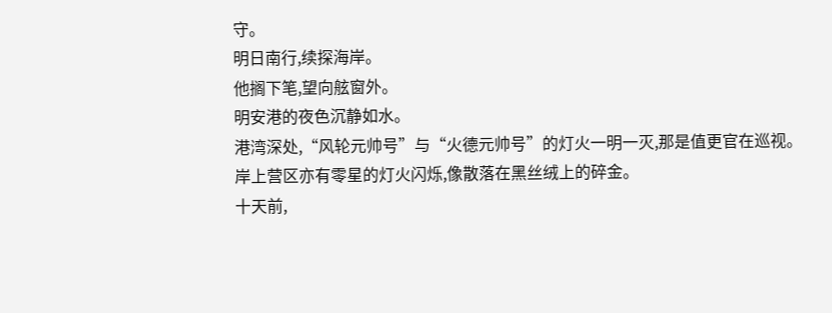守。
明日南行,续探海岸。
他搁下笔,望向舷窗外。
明安港的夜色沉静如水。
港湾深处,“风轮元帅号”与“火德元帅号”的灯火一明一灭,那是值更官在巡视。
岸上营区亦有零星的灯火闪烁,像散落在黑丝绒上的碎金。
十天前,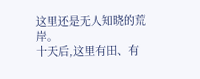这里还是无人知晓的荒岸。
十天后,这里有田、有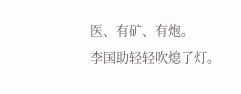医、有矿、有炮。
李国助轻轻吹熄了灯。